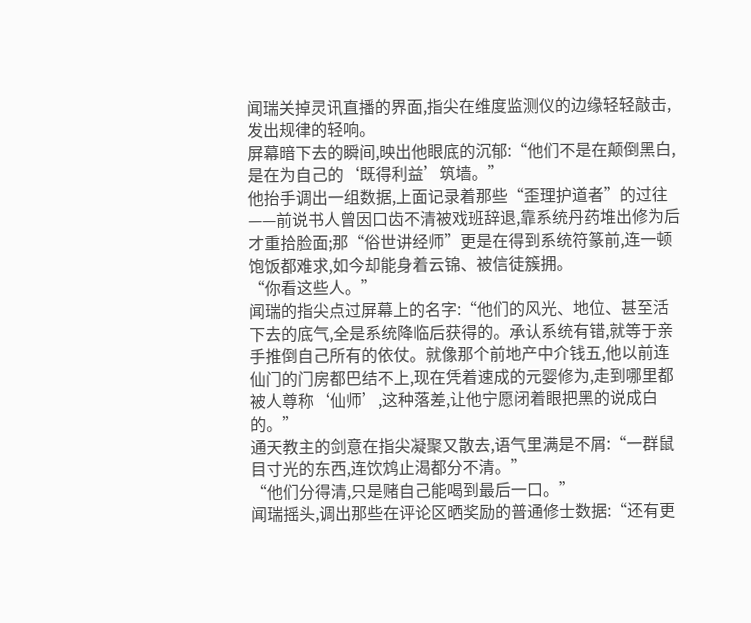闻瑞关掉灵讯直播的界面,指尖在维度监测仪的边缘轻轻敲击,发出规律的轻响。
屏幕暗下去的瞬间,映出他眼底的沉郁:“他们不是在颠倒黑白,是在为自己的‘既得利益’筑墙。”
他抬手调出一组数据,上面记录着那些“歪理护道者”的过往——前说书人曾因口齿不清被戏班辞退,靠系统丹药堆出修为后才重拾脸面;那“俗世讲经师”更是在得到系统符篆前,连一顿饱饭都难求,如今却能身着云锦、被信徒簇拥。
“你看这些人。”
闻瑞的指尖点过屏幕上的名字:“他们的风光、地位、甚至活下去的底气,全是系统降临后获得的。承认系统有错,就等于亲手推倒自己所有的依仗。就像那个前地产中介钱五,他以前连仙门的门房都巴结不上,现在凭着速成的元婴修为,走到哪里都被人尊称‘仙师’,这种落差,让他宁愿闭着眼把黑的说成白的。”
通天教主的剑意在指尖凝聚又散去,语气里满是不屑:“一群鼠目寸光的东西,连饮鸩止渴都分不清。”
“他们分得清,只是赌自己能喝到最后一口。”
闻瑞摇头,调出那些在评论区晒奖励的普通修士数据:“还有更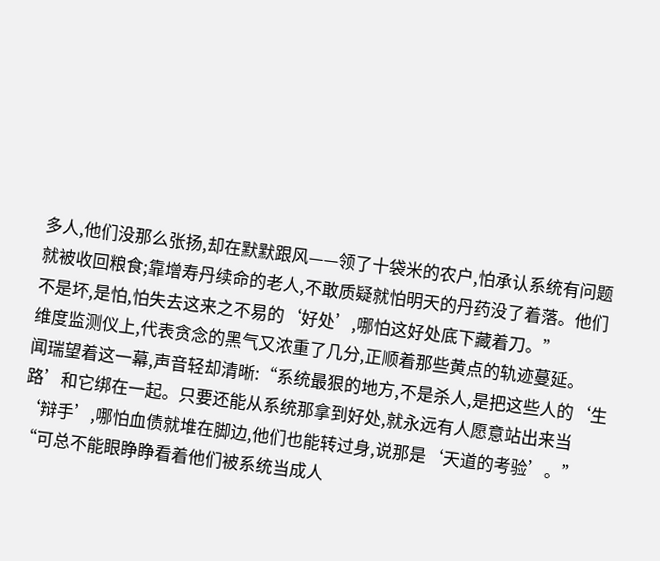多人,他们没那么张扬,却在默默跟风——领了十袋米的农户,怕承认系统有问题就被收回粮食;靠增寿丹续命的老人,不敢质疑就怕明天的丹药没了着落。他们不是坏,是怕,怕失去这来之不易的‘好处’,哪怕这好处底下藏着刀。”
维度监测仪上,代表贪念的黑气又浓重了几分,正顺着那些黄点的轨迹蔓延。
闻瑞望着这一幕,声音轻却清晰:“系统最狠的地方,不是杀人,是把这些人的‘生路’和它绑在一起。只要还能从系统那拿到好处,就永远有人愿意站出来当‘辩手’,哪怕血债就堆在脚边,他们也能转过身,说那是‘天道的考验’。”
“可总不能眼睁睁看着他们被系统当成人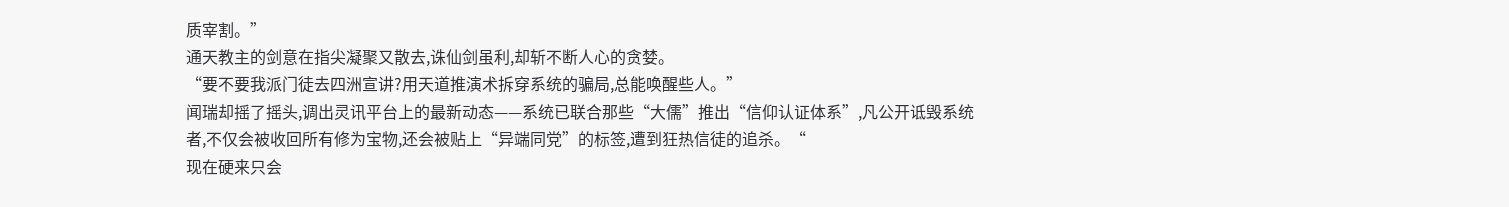质宰割。”
通天教主的剑意在指尖凝聚又散去,诛仙剑虽利,却斩不断人心的贪婪。
“要不要我派门徒去四洲宣讲?用天道推演术拆穿系统的骗局,总能唤醒些人。”
闻瑞却摇了摇头,调出灵讯平台上的最新动态——系统已联合那些“大儒”推出“信仰认证体系”,凡公开诋毁系统者,不仅会被收回所有修为宝物,还会被贴上“异端同党”的标签,遭到狂热信徒的追杀。“
现在硬来只会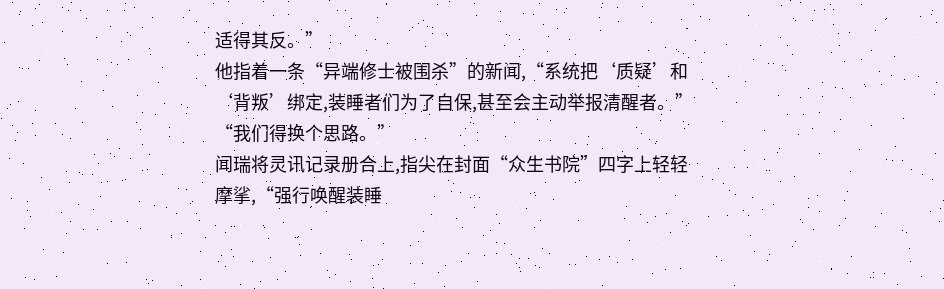适得其反。”
他指着一条“异端修士被围杀”的新闻,“系统把‘质疑’和‘背叛’绑定,装睡者们为了自保,甚至会主动举报清醒者。”
“我们得换个思路。”
闻瑞将灵讯记录册合上,指尖在封面“众生书院”四字上轻轻摩挲,“强行唤醒装睡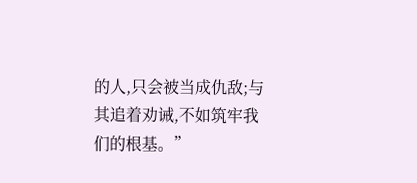的人,只会被当成仇敌;与其追着劝诫,不如筑牢我们的根基。”